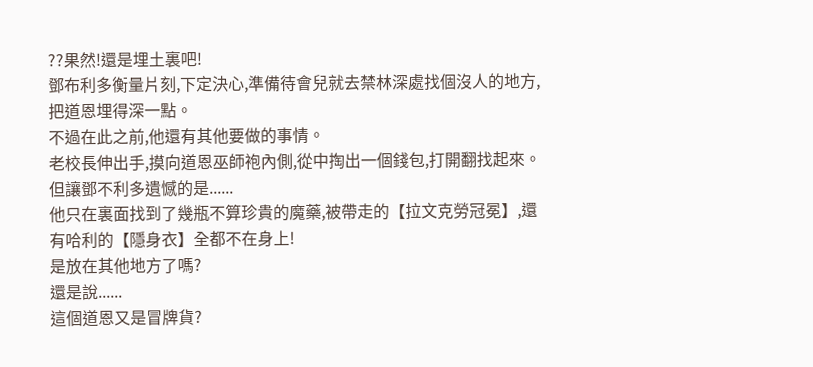??果然!還是埋土裏吧!
鄧布利多衡量片刻,下定決心,準備待會兒就去禁林深處找個沒人的地方,把道恩埋得深一點。
不過在此之前,他還有其他要做的事情。
老校長伸出手,摸向道恩巫師袍內側,從中掏出一個錢包,打開翻找起來。
但讓鄧不利多遺憾的是......
他只在裏面找到了幾瓶不算珍貴的魔藥,被帶走的【拉文克勞冠冕】,還有哈利的【隱身衣】全都不在身上!
是放在其他地方了嗎?
還是說......
這個道恩又是冒牌貨?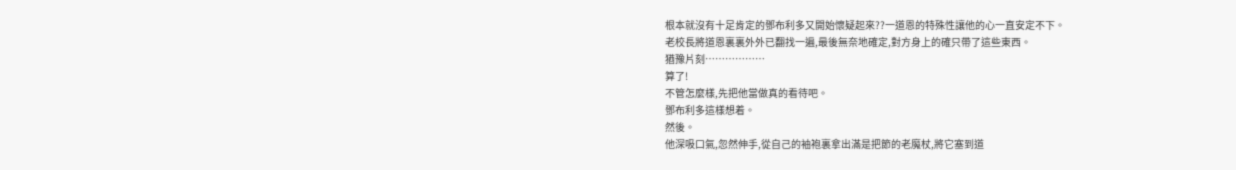根本就沒有十足肯定的鄧布利多又開始懷疑起來??一道恩的特殊性讓他的心一直安定不下。
老校長將道恩裏裏外外已翻找一遍,最後無奈地確定,對方身上的確只帶了這些東西。
猶豫片刻………………
算了!
不管怎麼樣,先把他當做真的看待吧。
鄧布利多這樣想着。
然後。
他深吸口氣,忽然伸手,從自己的袖袍裏拿出滿是把節的老魔杖,將它塞到道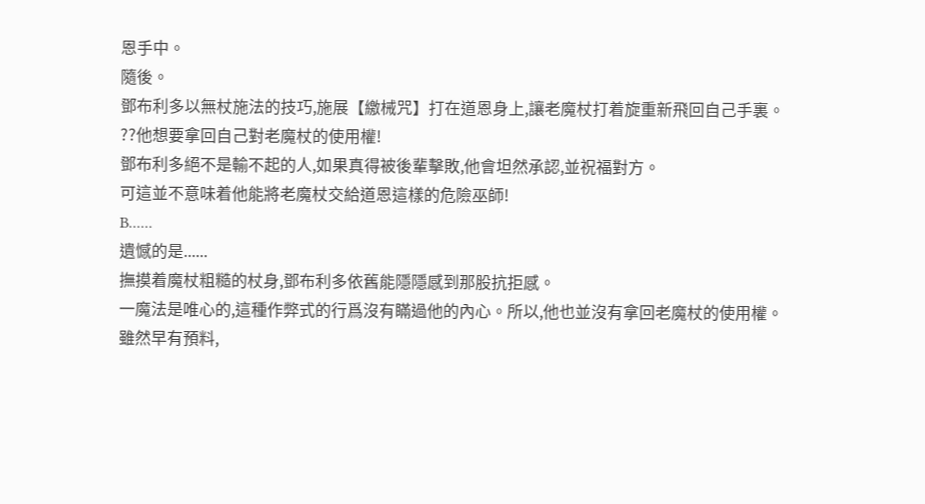恩手中。
隨後。
鄧布利多以無杖施法的技巧,施展【繳械咒】打在道恩身上,讓老魔杖打着旋重新飛回自己手裏。
??他想要拿回自己對老魔杖的使用權!
鄧布利多絕不是輸不起的人,如果真得被後輩擊敗,他會坦然承認,並祝福對方。
可這並不意味着他能將老魔杖交給道恩這樣的危險巫師!
B......
遺憾的是......
撫摸着魔杖粗糙的杖身,鄧布利多依舊能隱隱感到那股抗拒感。
一魔法是唯心的,這種作弊式的行爲沒有瞞過他的內心。所以,他也並沒有拿回老魔杖的使用權。
雖然早有預料,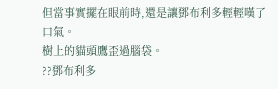但當事實擺在眼前時,還是讓鄧布利多輕輕嘆了口氣。
樹上的貓頭鷹歪過腦袋。
??鄧布利多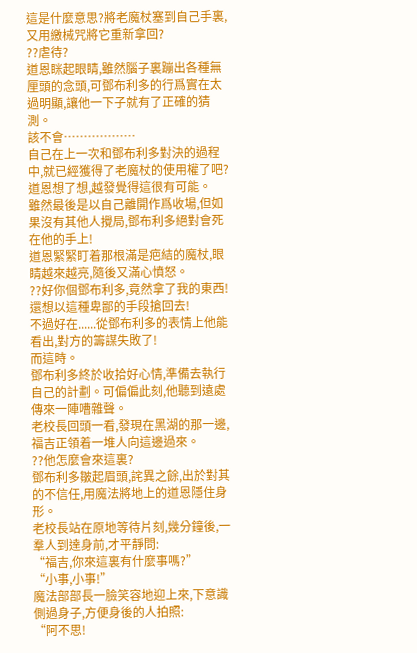這是什麼意思?將老魔杖塞到自己手裏,又用繳械咒將它重新拿回?
??虐待?
道恩眯起眼睛,雖然腦子裏蹦出各種無厘頭的念頭,可鄧布利多的行爲實在太過明顯,讓他一下子就有了正確的猜測。
該不會………………
自己在上一次和鄧布利多對決的過程中,就已經獲得了老魔杖的使用權了吧?
道恩想了想,越發覺得這很有可能。
雖然最後是以自己離開作爲收場,但如果沒有其他人攪局,鄧布利多絕對會死在他的手上!
道恩緊緊盯着那根滿是疤結的魔杖,眼睛越來越亮,隨後又滿心憤怒。
??好你個鄧布利多,竟然拿了我的東西!還想以這種卑鄙的手段搶回去!
不過好在......從鄧布利多的表情上他能看出,對方的籌謀失敗了!
而這時。
鄧布利多終於收拾好心情,準備去執行自己的計劃。可偏偏此刻,他聽到遠處傳來一陣嘈雜聲。
老校長回頭一看,發現在黑湖的那一邊,福吉正領着一堆人向這邊過來。
??他怎麼會來這裏?
鄧布利多皺起眉頭,詫異之餘,出於對其的不信任,用魔法將地上的道恩隱住身形。
老校長站在原地等待片刻,幾分鐘後,一羣人到達身前,才平靜問:
“福吉,你來這裏有什麼事嗎?”
“小事,小事!”
魔法部部長一臉笑容地迎上來,下意識側過身子,方便身後的人拍照:
“阿不思!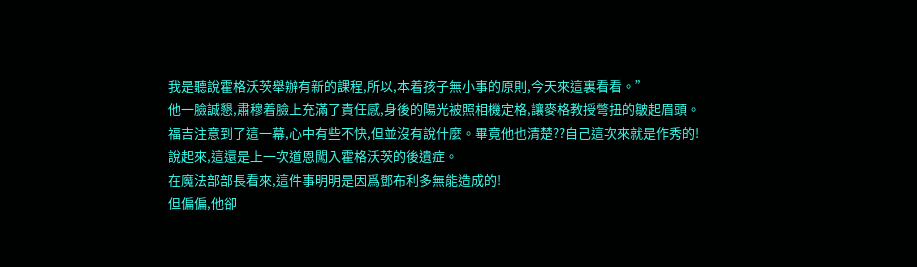我是聽說霍格沃茨舉辦有新的課程,所以,本着孩子無小事的原則,今天來這裏看看。”
他一臉誠懇,肅穆着臉上充滿了責任感,身後的陽光被照相機定格,讓麥格教授彆扭的皺起眉頭。
福吉注意到了這一幕,心中有些不快,但並沒有說什麼。畢竟他也清楚??自己這次來就是作秀的!
說起來,這還是上一次道恩闖入霍格沃茨的後遺症。
在魔法部部長看來,這件事明明是因爲鄧布利多無能造成的!
但偏偏,他卻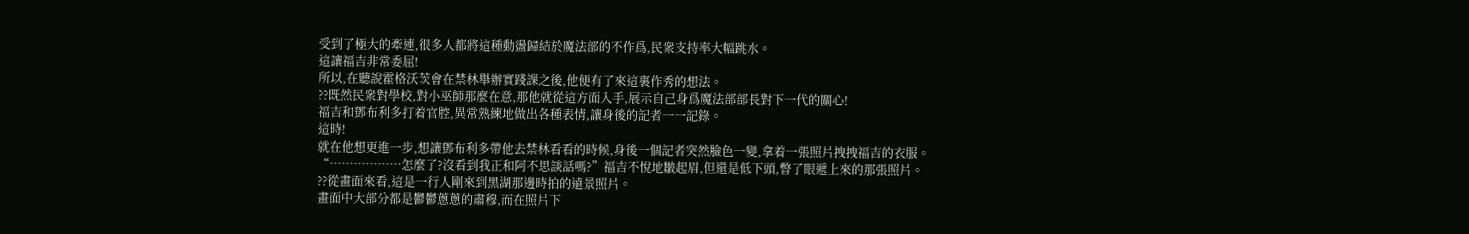受到了極大的牽連,很多人都將這種動盪歸結於魔法部的不作爲,民衆支持率大幅跳水。
這讓福吉非常委屈!
所以,在聽說霍格沃茨會在禁林舉辦實踐課之後,他便有了來這裏作秀的想法。
??既然民衆對學校,對小巫師那麼在意,那他就從這方面入手,展示自己身爲魔法部部長對下一代的關心!
福吉和鄧布利多打着官腔,異常熟練地做出各種表情,讓身後的記者一一記錄。
這時!
就在他想更進一步,想讓鄧布利多帶他去禁林看看的時候,身後一個記者突然臉色一變,拿着一張照片拽拽福吉的衣服。
“………………怎麼了?沒看到我正和阿不思談話嗎?”福吉不悅地皺起眉,但還是低下頭,瞥了眼遞上來的那張照片。
??從畫面來看,這是一行人剛來到黑湖那邊時拍的遠景照片。
畫面中大部分都是鬱鬱蔥蔥的肅穆,而在照片下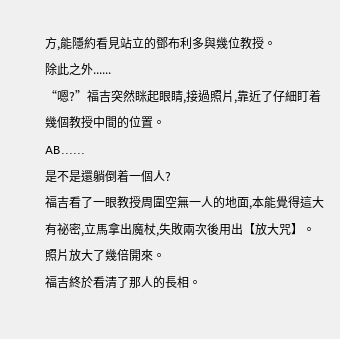方,能隱約看見站立的鄧布利多與幾位教授。
除此之外......
“嗯?”福吉突然眯起眼睛,接過照片,靠近了仔細盯着幾個教授中間的位置。
AB......
是不是還躺倒着一個人?
福吉看了一眼教授周圍空無一人的地面,本能覺得這大有祕密,立馬拿出魔杖,失敗兩次後用出【放大咒】。
照片放大了幾倍開來。
福吉終於看清了那人的長相。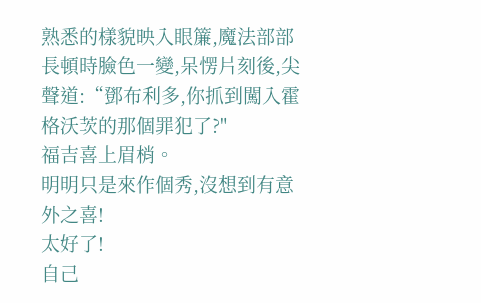熟悉的樣貌映入眼簾,魔法部部長頓時臉色一變,呆愣片刻後,尖聲道:“鄧布利多,你抓到闖入霍格沃茨的那個罪犯了?"
福吉喜上眉梢。
明明只是來作個秀,沒想到有意外之喜!
太好了!
自己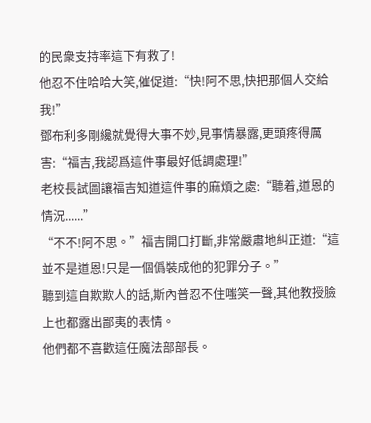的民衆支持率這下有救了!
他忍不住哈哈大笑,催促道:“快!阿不思,快把那個人交給我!”
鄧布利多剛纔就覺得大事不妙,見事情暴露,更頭疼得厲害:“福吉,我認爲這件事最好低調處理!”
老校長試圖讓福吉知道這件事的麻煩之處:“聽着,道恩的情況......”
“不不!阿不思。”福吉開口打斷,非常嚴肅地糾正道:“這並不是道恩!只是一個僞裝成他的犯罪分子。”
聽到這自欺欺人的話,斯內普忍不住嗤笑一聲,其他教授臉上也都露出鄙夷的表情。
他們都不喜歡這任魔法部部長。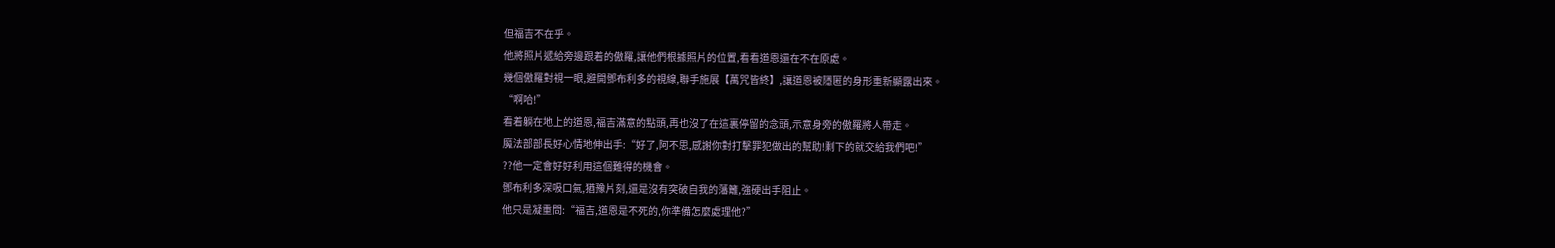但福吉不在乎。
他將照片遞給旁邊跟着的傲羅,讓他們根據照片的位置,看看道恩還在不在原處。
幾個傲羅對視一眼,避開鄧布利多的視線,聯手施展【萬咒皆終】,讓道恩被隱匿的身形重新顯露出來。
“啊哈!”
看着躺在地上的道恩,福吉滿意的點頭,再也沒了在這裏停留的念頭,示意身旁的傲羅將人帶走。
魔法部部長好心情地伸出手:“好了,阿不思,感謝你對打擊罪犯做出的幫助!剩下的就交給我們吧!”
??他一定會好好利用這個難得的機會。
鄧布利多深吸口氣,猶豫片刻,還是沒有突破自我的藩籬,強硬出手阻止。
他只是凝重問:“福吉,道恩是不死的,你準備怎麼處理他?”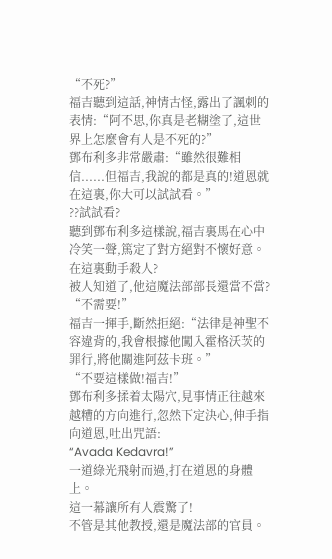“不死?”
福吉聽到這話,神情古怪,露出了諷刺的表情:“阿不思,你真是老糊塗了,這世界上怎麼會有人是不死的?”
鄧布利多非常嚴肅:“雖然很難相信......但福吉,我說的都是真的!道恩就在這裏,你大可以試試看。”
??試試看?
聽到鄧布利多這樣說,福吉裏馬在心中冷笑一聲,篤定了對方絕對不懷好意。
在這裏動手殺人?
被人知道了,他這魔法部部長還當不當?
“不需要!”
福吉一揮手,斷然拒絕:“法律是神聖不容違背的,我會根據他闖入霍格沃茨的罪行,將他關進阿茲卡班。”
“不要這樣做!福吉!”
鄧布利多揉着太陽穴,見事情正往越來越糟的方向進行,忽然下定決心,伸手指向道恩,吐出咒語:
“Avada Kedavra!”
一道綠光飛射而過,打在道恩的身體上。
這一幕讓所有人震驚了!
不管是其他教授,還是魔法部的官員。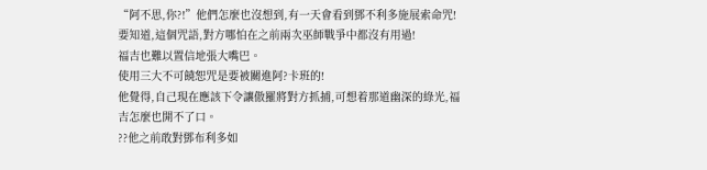“阿不思,你?!”他們怎麼也沒想到,有一天會看到鄧不利多施展索命咒!
要知道,這個咒語,對方哪怕在之前兩次巫師戰爭中都沒有用過!
福吉也難以置信地張大嘴巴。
使用三大不可饒恕咒是要被關進阿?卡班的!
他覺得,自己現在應該下令讓傲羅將對方抓捕,可想着那道幽深的綠光,福吉怎麼也開不了口。
??他之前敢對鄧布利多如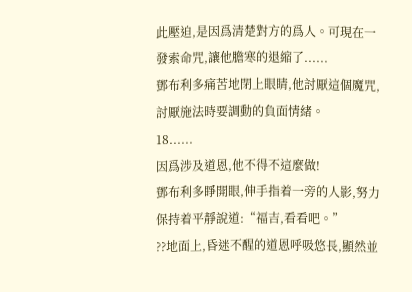此壓迫,是因爲清楚對方的爲人。可現在一發索命咒,讓他膽寒的退縮了......
鄧布利多痛苦地閉上眼睛,他討厭這個魔咒,討厭施法時要調動的負面情緒。
18......
因爲涉及道恩,他不得不這麼做!
鄧布利多睜開眼,伸手指着一旁的人影,努力保持着平靜說道:“福吉,看看吧。”
??地面上,昏迷不醒的道恩呼吸悠長,顯然並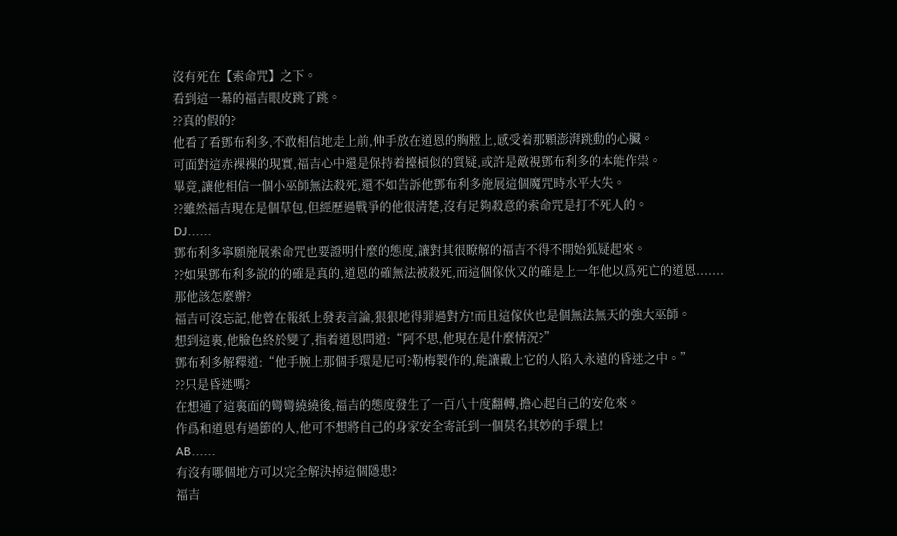沒有死在【索命咒】之下。
看到這一幕的福吉眼皮跳了跳。
??真的假的?
他看了看鄧布利多,不敢相信地走上前,伸手放在道恩的胸膛上,感受着那顆澎湃跳動的心臟。
可面對這赤裸裸的現實,福吉心中還是保持着擡槓似的質疑,或許是敵視鄧布利多的本能作祟。
畢竟,讓他相信一個小巫師無法殺死,還不如告訴他鄧布利多施展這個魔咒時水平大失。
??雖然福吉現在是個草包,但經歷過戰爭的他很清楚,沒有足夠殺意的索命咒是打不死人的。
DJ......
鄧布利多寧願施展索命咒也要證明什麼的態度,讓對其很瞭解的福吉不得不開始狐疑起來。
??如果鄧布利多說的的確是真的,道恩的確無法被殺死,而這個傢伙又的確是上一年他以爲死亡的道恩.......
那他該怎麼辦?
福吉可沒忘記,他曾在報紙上發表言論,狠狠地得罪過對方!而且這傢伙也是個無法無天的強大巫師。
想到這裏,他臉色終於變了,指着道恩問道:“阿不思,他現在是什麼情況?”
鄧布利多解釋道:“他手腕上那個手環是尼可?勒梅製作的,能讓戴上它的人陷入永遠的昏迷之中。”
??只是昏迷嗎?
在想通了這裏面的彎彎繞繞後,福吉的態度發生了一百八十度翻轉,擔心起自己的安危來。
作爲和道恩有過節的人,他可不想將自己的身家安全寄託到一個莫名其妙的手環上!
AB......
有沒有哪個地方可以完全解決掉這個隱患?
福吉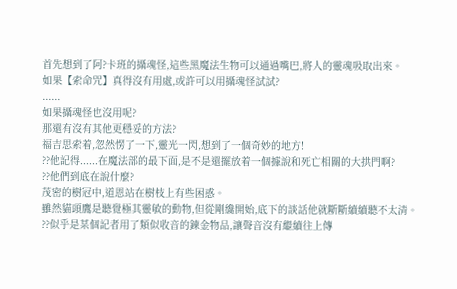首先想到了阿?卡班的攝魂怪,這些黑魔法生物可以通過嘴巴,將人的靈魂吸取出來。
如果【索命咒】真得沒有用處,或許可以用攝魂怪試試?
......
如果攝魂怪也沒用呢?
那還有沒有其他更穩妥的方法?
福吉思索着,忽然愣了一下,靈光一閃,想到了一個奇妙的地方!
??他記得......在魔法部的最下面,是不是還擺放着一個據說和死亡相關的大拱門啊?
??他們到底在說什麼?
茂密的樹冠中,道恩站在樹枝上有些困惑。
雖然貓頭鷹是聽覺極其靈敏的動物,但從剛纔開始,底下的談話他就斷斷續續聽不太清。
??似乎是某個記者用了類似收音的鍊金物品,讓聲音沒有繼續往上傳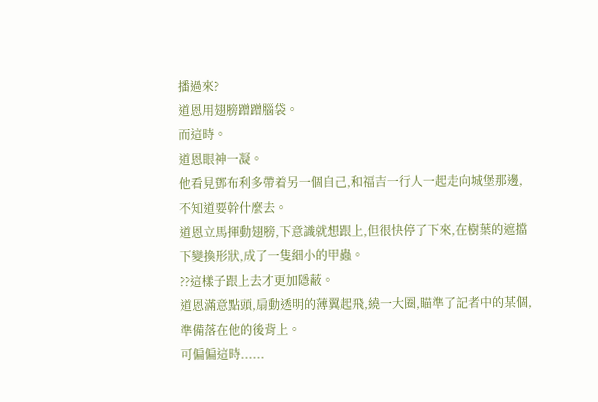播過來?
道恩用翅膀蹭蹭腦袋。
而這時。
道恩眼神一凝。
他看見鄧布利多帶着另一個自己,和福吉一行人一起走向城堡那邊,不知道要幹什麼去。
道恩立馬揮動翅膀,下意識就想跟上,但很快停了下來,在樹葉的遮擋下變換形狀,成了一隻細小的甲蟲。
??這樣子跟上去才更加隱蔽。
道恩滿意點頭,扇動透明的薄翼起飛,繞一大圈,瞄準了記者中的某個,準備落在他的後背上。
可偏偏這時......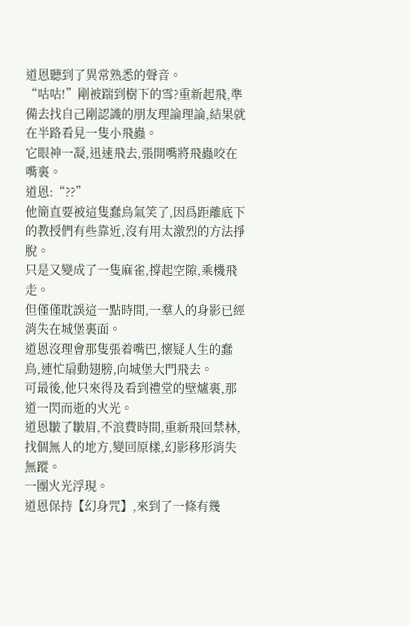道恩聽到了異常熟悉的聲音。
“咕咕!”剛被踹到樹下的雪?重新起飛,準備去找自己剛認識的朋友理論理論,結果就在半路看見一隻小飛蟲。
它眼神一凝,迅速飛去,張開嘴將飛蟲咬在嘴裏。
道恩:“??”
他簡直要被這隻蠢鳥氣笑了,因爲距離底下的教授們有些靠近,沒有用太激烈的方法掙脫。
只是又變成了一隻麻雀,撐起空隙,乘機飛走。
但僅僅耽誤這一點時間,一羣人的身影已經消失在城堡裏面。
道恩沒理會那隻張着嘴巴,懷疑人生的蠢鳥,連忙扇動翅膀,向城堡大門飛去。
可最後,他只來得及看到禮堂的壁爐裏,那道一閃而逝的火光。
道恩皺了皺眉,不浪費時間,重新飛回禁林,找個無人的地方,變回原樣,幻影移形消失無蹤。
一團火光浮現。
道恩保持【幻身咒】,來到了一條有幾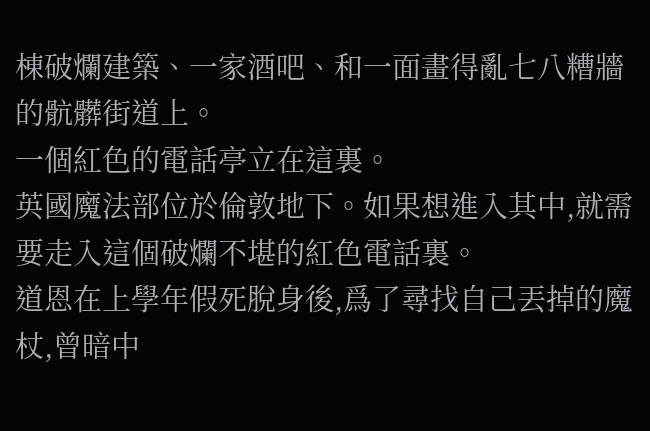棟破爛建築、一家酒吧、和一面畫得亂七八糟牆的骯髒街道上。
一個紅色的電話亭立在這裏。
英國魔法部位於倫敦地下。如果想進入其中,就需要走入這個破爛不堪的紅色電話裏。
道恩在上學年假死脫身後,爲了尋找自己丟掉的魔杖,曾暗中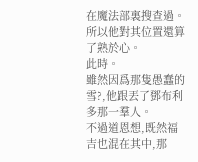在魔法部裏搜查過。
所以他對其位置還算了熟於心。
此時。
雖然因爲那隻愚蠢的雪?,他跟丟了鄧布利多那一羣人。
不過道恩想,既然福吉也混在其中,那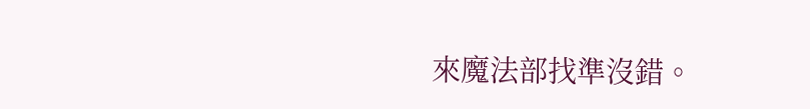來魔法部找準沒錯。